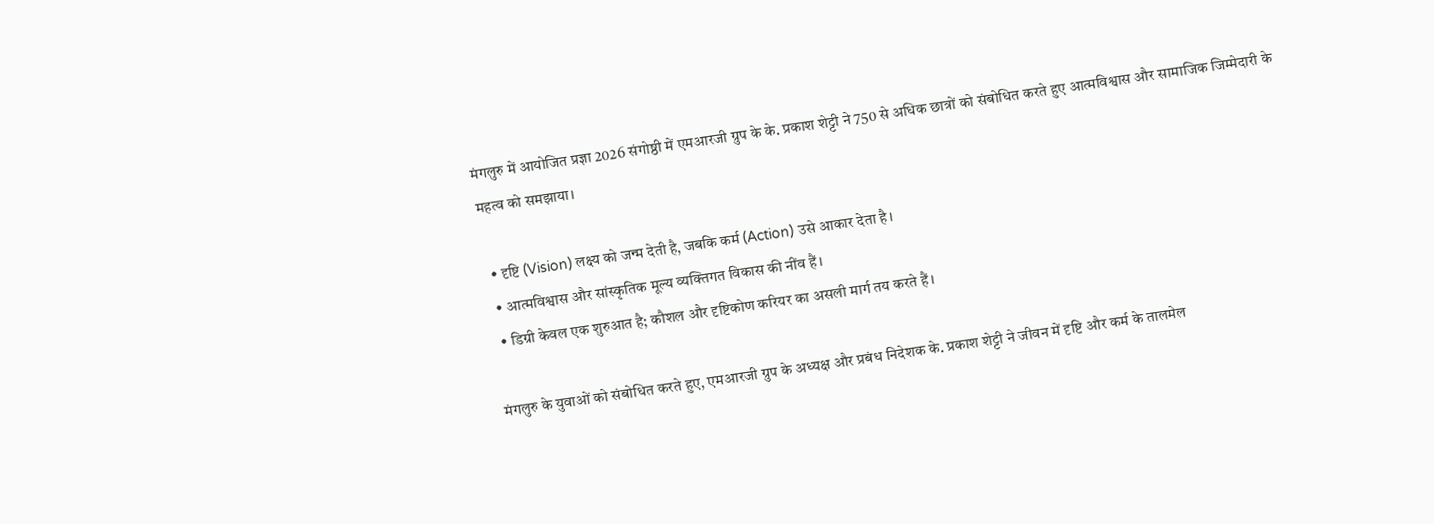मंगलुरु में आयोजित प्रज्ञा 2026 संगोष्ठी में एमआरजी ग्रुप के के. प्रकाश शेट्टी ने 750 से अधिक छात्रों को संबोधित करते हुए आत्मविश्वास और सामाजिक जिम्मेदारी के महत्व को समझाया।

  • दृष्टि (Vision) लक्ष्य को जन्म देती है, जबकि कर्म (Action) उसे आकार देता है।
  • आत्मविश्वास और सांस्कृतिक मूल्य व्यक्तिगत विकास की नींव हैं।
  • डिग्री केवल एक शुरुआत है; कौशल और दृष्टिकोण करियर का असली मार्ग तय करते हैं।

मंगलुरु के युवाओं को संबोधित करते हुए, एमआरजी ग्रुप के अध्यक्ष और प्रबंध निदेशक के. प्रकाश शेट्टी ने जीवन में दृष्टि और कर्म के तालमेल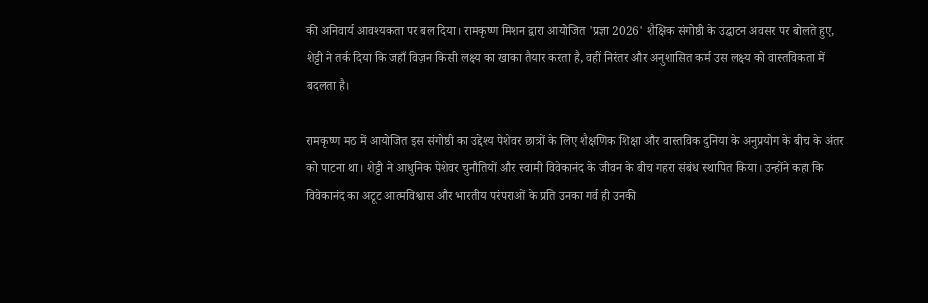की अनिवार्य आवश्यकता पर बल दिया। रामकृष्ण मिशन द्वारा आयोजित 'प्रज्ञा 2026' शैक्षिक संगोष्ठी के उद्घाटन अवसर पर बोलते हुए, शेट्टी ने तर्क दिया कि जहाँ विज़न किसी लक्ष्य का खाका तैयार करता है, वहीं निरंतर और अनुशासित कर्म उस लक्ष्य को वास्तविकता में बदलता है।

रामकृष्ण मठ में आयोजित इस संगोष्ठी का उद्देश्य पेशेवर छात्रों के लिए शैक्षणिक शिक्षा और वास्तविक दुनिया के अनुप्रयोग के बीच के अंतर को पाटना था। शेट्टी ने आधुनिक पेशेवर चुनौतियों और स्वामी विवेकानंद के जीवन के बीच गहरा संबंध स्थापित किया। उन्होंने कहा कि विवेकानंद का अटूट आत्मविश्वास और भारतीय परंपराओं के प्रति उनका गर्व ही उनकी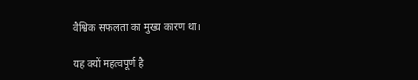वैश्विक सफलता का मुख्य कारण था।

यह क्यों महत्वपूर्ण है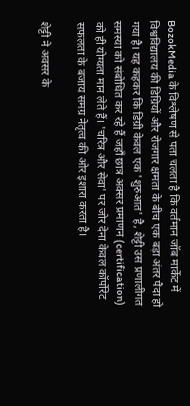BozokMedia के विश्लेषण से पता चलता है कि वर्तमान जॉब मार्केट में विश्वविद्यालय की डिग्रियों और रोजगार क्षमता के बीच एक बड़ा अंतर पैदा हो गया है। यह कहकर कि डिग्री केवल एक 'शुरुआत' है, शेट्टी उस प्रणालीगत समस्या को संबोधित कर रहे हैं जहाँ छात्र अक्सर प्रमाणन (certification) को ही योग्यता मान लेते हैं। 'चरित्र और सेवा' पर जोर देना केवल कॉर्पोरेट सफलता के बजाय समग्र नेतृत्व की ओर इशारा करता है।

शेट्टी ने अवसर के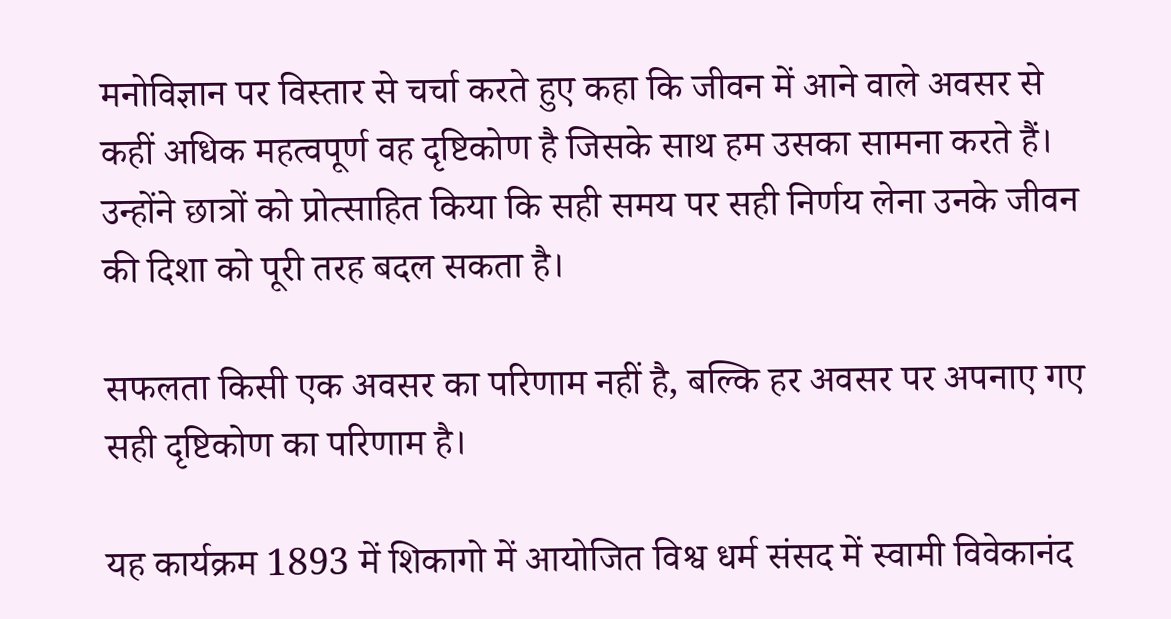मनोविज्ञान पर विस्तार से चर्चा करते हुए कहा कि जीवन में आने वाले अवसर से कहीं अधिक महत्वपूर्ण वह दृष्टिकोण है जिसके साथ हम उसका सामना करते हैं। उन्होंने छात्रों को प्रोत्साहित किया कि सही समय पर सही निर्णय लेना उनके जीवन की दिशा को पूरी तरह बदल सकता है।

सफलता किसी एक अवसर का परिणाम नहीं है, बल्कि हर अवसर पर अपनाए गए सही दृष्टिकोण का परिणाम है।

यह कार्यक्रम 1893 में शिकागो में आयोजित विश्व धर्म संसद में स्वामी विवेकानंद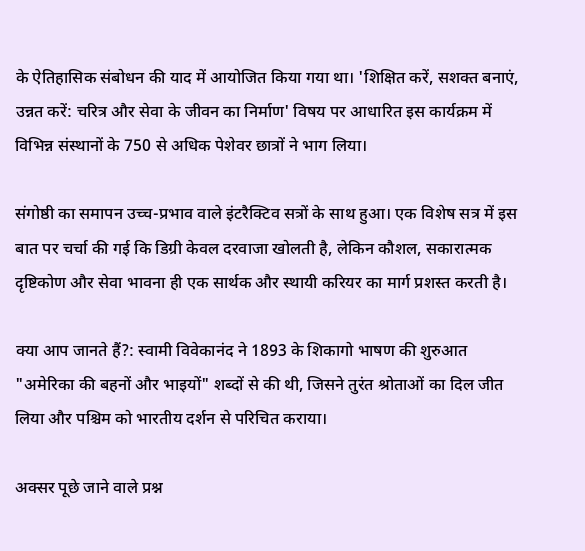के ऐतिहासिक संबोधन की याद में आयोजित किया गया था। 'शिक्षित करें, सशक्त बनाएं, उन्नत करें: चरित्र और सेवा के जीवन का निर्माण' विषय पर आधारित इस कार्यक्रम में विभिन्न संस्थानों के 750 से अधिक पेशेवर छात्रों ने भाग लिया।

संगोष्ठी का समापन उच्च-प्रभाव वाले इंटरैक्टिव सत्रों के साथ हुआ। एक विशेष सत्र में इस बात पर चर्चा की गई कि डिग्री केवल दरवाजा खोलती है, लेकिन कौशल, सकारात्मक दृष्टिकोण और सेवा भावना ही एक सार्थक और स्थायी करियर का मार्ग प्रशस्त करती है।

क्या आप जानते हैं?: स्वामी विवेकानंद ने 1893 के शिकागो भाषण की शुरुआत "अमेरिका की बहनों और भाइयों" शब्दों से की थी, जिसने तुरंत श्रोताओं का दिल जीत लिया और पश्चिम को भारतीय दर्शन से परिचित कराया।

अक्सर पूछे जाने वाले प्रश्न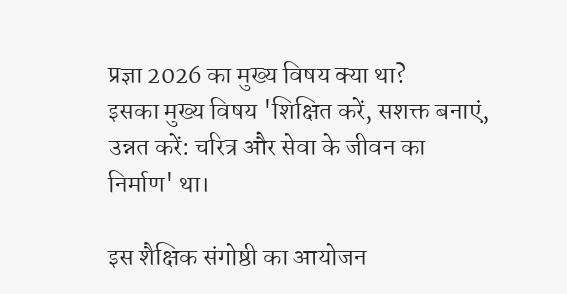प्रज्ञा 2026 का मुख्य विषय क्या था?
इसका मुख्य विषय 'शिक्षित करें, सशक्त बनाएं, उन्नत करें: चरित्र और सेवा के जीवन का निर्माण' था।

इस शैक्षिक संगोष्ठी का आयोजन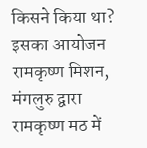किसने किया था?
इसका आयोजन रामकृष्ण मिशन, मंगलुरु द्वारा रामकृष्ण मठ में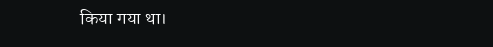किया गया था।